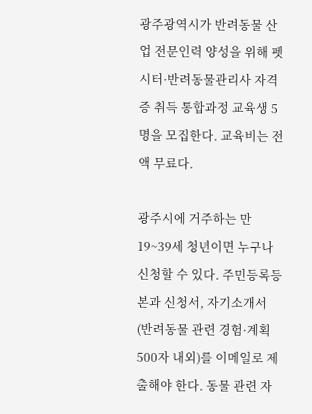광주광역시가 반려동물 산업 전문인력 양성을 위해 펫시터·반려동물관리사 자격증 취득 통합과정 교육생 5명을 모집한다. 교육비는 전액 무료다.

광주시에 거주하는 만 19~39세 청년이면 누구나 신청할 수 있다. 주민등록등본과 신청서, 자기소개서(반려동물 관련 경험·계획 500자 내외)를 이메일로 제출해야 한다. 동물 관련 자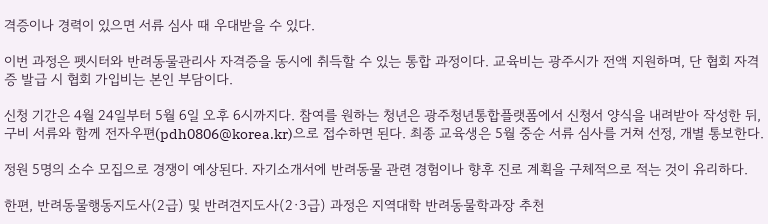격증이나 경력이 있으면 서류 심사 때 우대받을 수 있다.

이번 과정은 펫시터와 반려동물관리사 자격증을 동시에 취득할 수 있는 통합 과정이다. 교육비는 광주시가 전액 지원하며, 단 협회 자격증 발급 시 협회 가입비는 본인 부담이다.

신청 기간은 4월 24일부터 5월 6일 오후 6시까지다. 참여를 원하는 청년은 광주청년통합플랫폼에서 신청서 양식을 내려받아 작성한 뒤, 구비 서류와 함께 전자우편(pdh0806@korea.kr)으로 접수하면 된다. 최종 교육생은 5월 중순 서류 심사를 거쳐 선정, 개별 통보한다.

정원 5명의 소수 모집으로 경쟁이 예상된다. 자기소개서에 반려동물 관련 경험이나 향후 진로 계획을 구체적으로 적는 것이 유리하다.

한편, 반려동물행동지도사(2급) 및 반려견지도사(2·3급) 과정은 지역대학 반려동물학과장 추천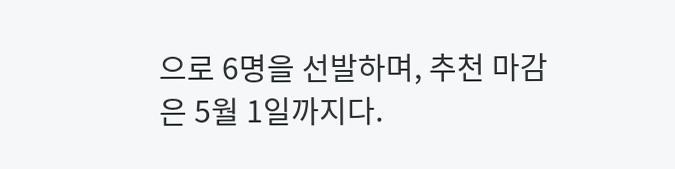으로 6명을 선발하며, 추천 마감은 5월 1일까지다.